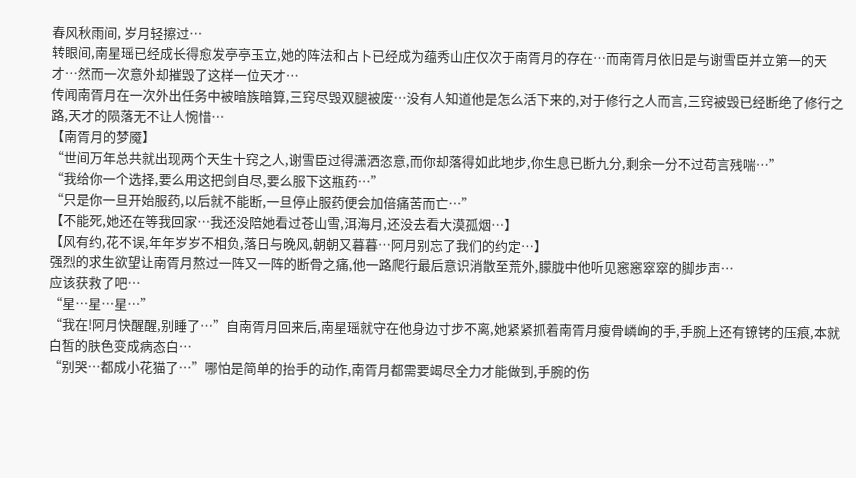春风秋雨间, 岁月轻擦过…
转眼间,南星瑶已经成长得愈发亭亭玉立,她的阵法和占卜已经成为蕴秀山庄仅次于南胥月的存在…而南胥月依旧是与谢雪臣并立第一的天才…然而一次意外却摧毁了这样一位天才…
传闻南胥月在一次外出任务中被暗族暗算,三窍尽毁双腿被废…没有人知道他是怎么活下来的,对于修行之人而言,三窍被毁已经断绝了修行之路,天才的陨落无不让人惋惜…
【南胥月的梦魇】
“世间万年总共就出现两个天生十窍之人,谢雪臣过得潇洒恣意,而你却落得如此地步,你生息已断九分,剩余一分不过苟言残喘…”
“我给你一个选择,要么用这把剑自尽,要么服下这瓶药…”
“只是你一旦开始服药,以后就不能断,一旦停止服药便会加倍痛苦而亡…”
【不能死,她还在等我回家…我还没陪她看过苍山雪,洱海月,还没去看大漠孤烟…】
【风有约,花不误,年年岁岁不相负,落日与晚风,朝朝又暮暮…阿月别忘了我们的约定…】
强烈的求生欲望让南胥月熬过一阵又一阵的断骨之痛,他一路爬行最后意识消散至荒外,朦胧中他听见窸窸窣窣的脚步声…
应该获救了吧…
“星…星…星…”
“我在!阿月快醒醒,别睡了…”自南胥月回来后,南星瑶就守在他身边寸步不离,她紧紧抓着南胥月瘦骨嶙峋的手,手腕上还有镣铐的压痕,本就白皙的肤色变成病态白…
“别哭…都成小花猫了…”哪怕是简单的抬手的动作,南胥月都需要竭尽全力才能做到,手腕的伤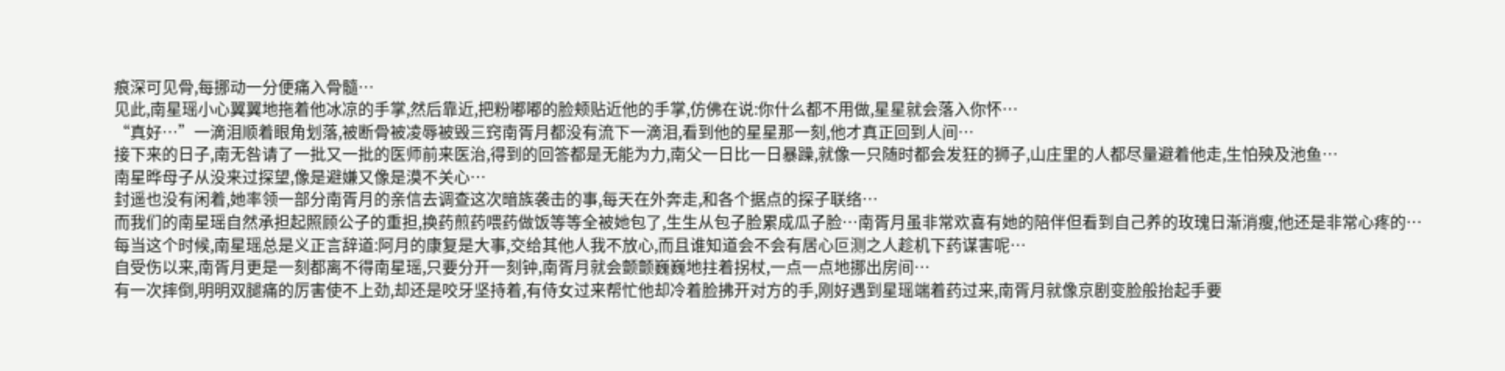痕深可见骨,每挪动一分便痛入骨髓…
见此,南星瑶小心翼翼地拖着他冰凉的手掌,然后靠近,把粉嘟嘟的脸颊贴近他的手掌,仿佛在说:你什么都不用做,星星就会落入你怀…
“真好…”一滴泪顺着眼角划落,被断骨被凌辱被毁三窍南胥月都没有流下一滴泪,看到他的星星那一刻,他才真正回到人间…
接下来的日子,南无咎请了一批又一批的医师前来医治,得到的回答都是无能为力,南父一日比一日暴躁,就像一只随时都会发狂的狮子,山庄里的人都尽量避着他走,生怕殃及池鱼…
南星晔母子从没来过探望,像是避嫌又像是漠不关心…
封遥也没有闲着,她率领一部分南胥月的亲信去调查这次暗族袭击的事,每天在外奔走,和各个据点的探子联络…
而我们的南星瑶自然承担起照顾公子的重担,换药煎药喂药做饭等等全被她包了,生生从包子脸累成瓜子脸…南胥月虽非常欢喜有她的陪伴但看到自己养的玫瑰日渐消瘦,他还是非常心疼的…
每当这个时候,南星瑶总是义正言辞道:阿月的康复是大事,交给其他人我不放心,而且谁知道会不会有居心叵测之人趁机下药谋害呢…
自受伤以来,南胥月更是一刻都离不得南星瑶,只要分开一刻钟,南胥月就会颤颤巍巍地拄着拐杖,一点一点地挪出房间…
有一次摔倒,明明双腿痛的厉害使不上劲,却还是咬牙坚持着,有侍女过来帮忙他却冷着脸拂开对方的手,刚好遇到星瑶端着药过来,南胥月就像京剧变脸般抬起手要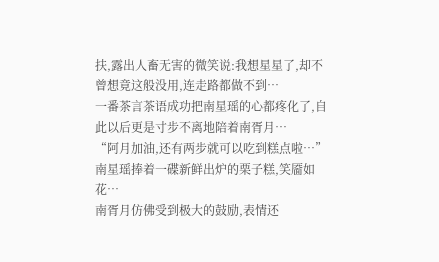扶,露出人畜无害的微笑说:我想星星了,却不曾想竟这般没用,连走路都做不到…
一番茶言茶语成功把南星瑶的心都疼化了,自此以后更是寸步不离地陪着南胥月…
“阿月加油,还有两步就可以吃到糕点啦…”南星瑶捧着一碟新鲜出炉的栗子糕,笑靥如花…
南胥月仿佛受到极大的鼓励,表情还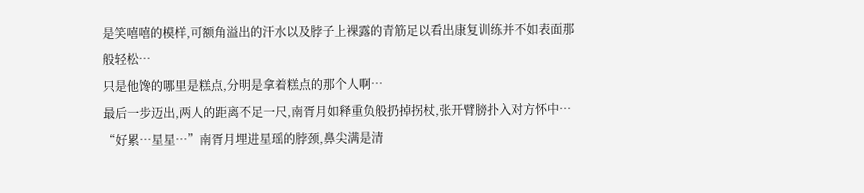是笑嘻嘻的模样,可额角溢出的汗水以及脖子上裸露的青筋足以看出康复训练并不如表面那般轻松…
只是他馋的哪里是糕点,分明是拿着糕点的那个人啊…
最后一步迈出,两人的距离不足一尺,南胥月如释重负般扔掉拐杖,张开臂膀扑入对方怀中…
“好累…星星…”南胥月埋进星瑶的脖颈,鼻尖满是清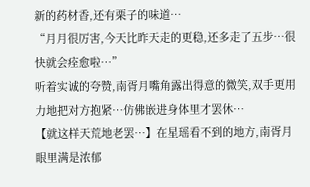新的药材香,还有栗子的味道…
“月月很厉害,今天比昨天走的更稳,还多走了五步…很快就会痊愈啦…”
听着实诚的夸赞,南胥月嘴角露出得意的微笑,双手更用力地把对方抱紧…仿佛嵌进身体里才罢休…
【就这样天荒地老罢…】在星瑶看不到的地方,南胥月眼里满是浓郁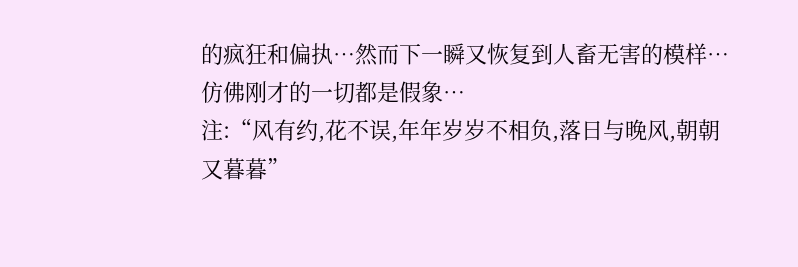的疯狂和偏执…然而下一瞬又恢复到人畜无害的模样…仿佛刚才的一切都是假象…
注:“风有约,花不误,年年岁岁不相负,落日与晚风,朝朝又暮暮”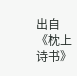出自《枕上诗书》